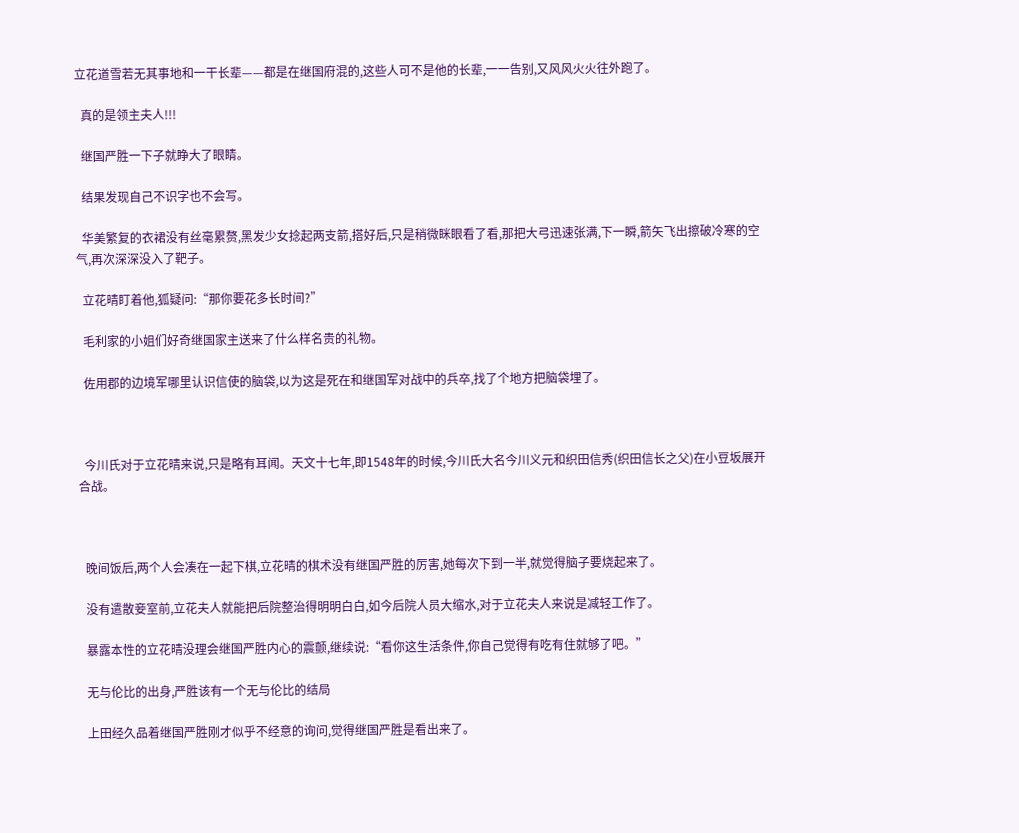立花道雪若无其事地和一干长辈——都是在继国府混的,这些人可不是他的长辈,一一告别,又风风火火往外跑了。

  真的是领主夫人!!!

  继国严胜一下子就睁大了眼睛。

  结果发现自己不识字也不会写。

  华美繁复的衣裙没有丝毫累赘,黑发少女捻起两支箭,搭好后,只是稍微眯眼看了看,那把大弓迅速张满,下一瞬,箭矢飞出擦破冷寒的空气,再次深深没入了靶子。

  立花晴盯着他,狐疑问:“那你要花多长时间?”

  毛利家的小姐们好奇继国家主送来了什么样名贵的礼物。

  佐用郡的边境军哪里认识信使的脑袋,以为这是死在和继国军对战中的兵卒,找了个地方把脑袋埋了。



  今川氏对于立花晴来说,只是略有耳闻。天文十七年,即1548年的时候,今川氏大名今川义元和织田信秀(织田信长之父)在小豆坂展开合战。



  晚间饭后,两个人会凑在一起下棋,立花晴的棋术没有继国严胜的厉害,她每次下到一半,就觉得脑子要烧起来了。

  没有遣散妾室前,立花夫人就能把后院整治得明明白白,如今后院人员大缩水,对于立花夫人来说是减轻工作了。

  暴露本性的立花晴没理会继国严胜内心的震颤,继续说:“看你这生活条件,你自己觉得有吃有住就够了吧。”

  无与伦比的出身,严胜该有一个无与伦比的结局

  上田经久品着继国严胜刚才似乎不经意的询问,觉得继国严胜是看出来了。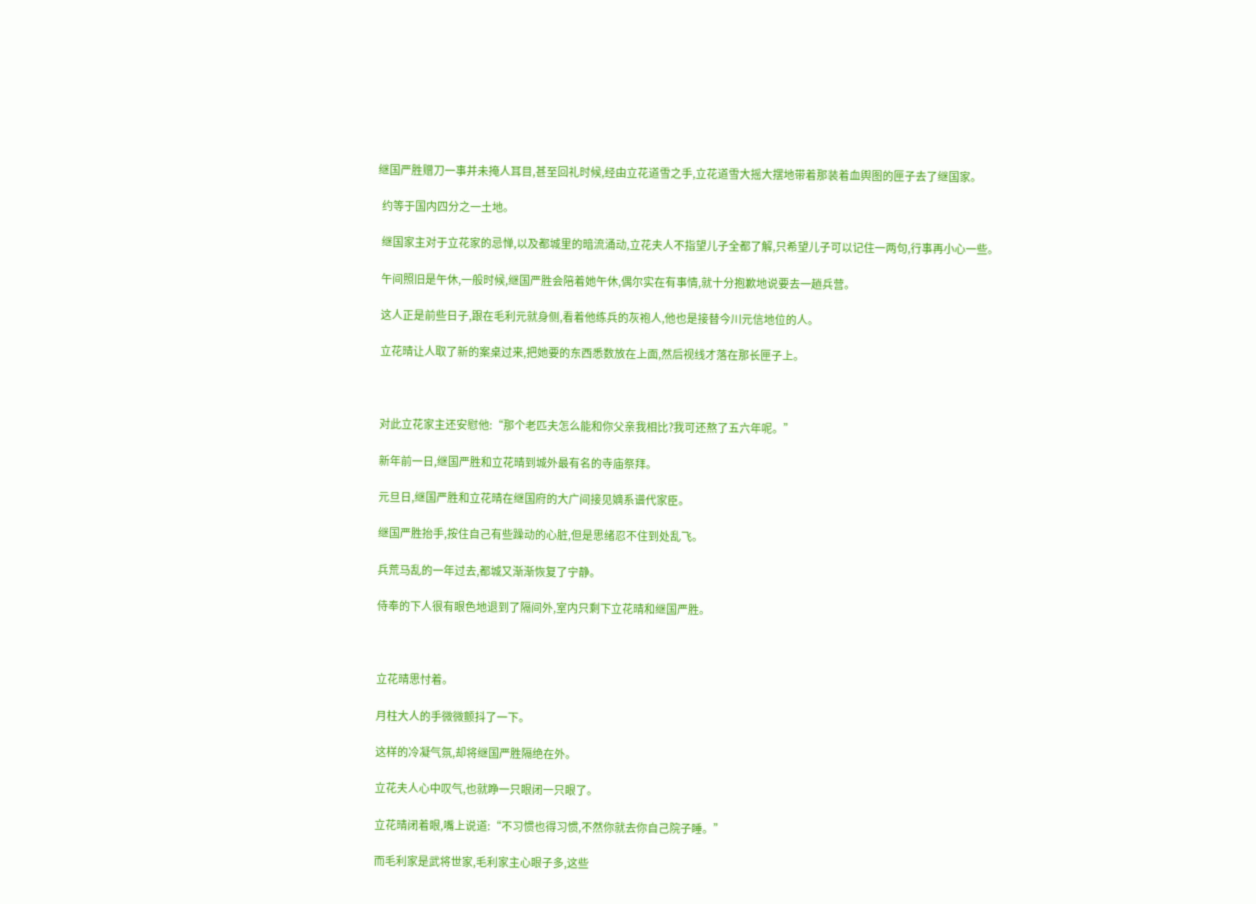继国严胜赠刀一事并未掩人耳目,甚至回礼时候,经由立花道雪之手,立花道雪大摇大摆地带着那装着血舆图的匣子去了继国家。

  约等于国内四分之一土地。

  继国家主对于立花家的忌惮,以及都城里的暗流涌动,立花夫人不指望儿子全都了解,只希望儿子可以记住一两句,行事再小心一些。

  午间照旧是午休,一般时候,继国严胜会陪着她午休,偶尔实在有事情,就十分抱歉地说要去一趟兵营。

  这人正是前些日子,跟在毛利元就身侧,看着他练兵的灰袍人,他也是接替今川元信地位的人。

  立花晴让人取了新的案桌过来,把她要的东西悉数放在上面,然后视线才落在那长匣子上。



  对此立花家主还安慰他:“那个老匹夫怎么能和你父亲我相比?我可还熬了五六年呢。”

  新年前一日,继国严胜和立花晴到城外最有名的寺庙祭拜。

  元旦日,继国严胜和立花晴在继国府的大广间接见嫡系谱代家臣。

  继国严胜抬手,按住自己有些躁动的心脏,但是思绪忍不住到处乱飞。

  兵荒马乱的一年过去,都城又渐渐恢复了宁静。

  侍奉的下人很有眼色地退到了隔间外,室内只剩下立花晴和继国严胜。



  立花晴思忖着。

  月柱大人的手微微颤抖了一下。

  这样的冷凝气氛,却将继国严胜隔绝在外。

  立花夫人心中叹气,也就睁一只眼闭一只眼了。

  立花晴闭着眼,嘴上说道:“不习惯也得习惯,不然你就去你自己院子睡。”

  而毛利家是武将世家,毛利家主心眼子多,这些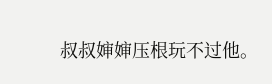叔叔婶婶压根玩不过他。